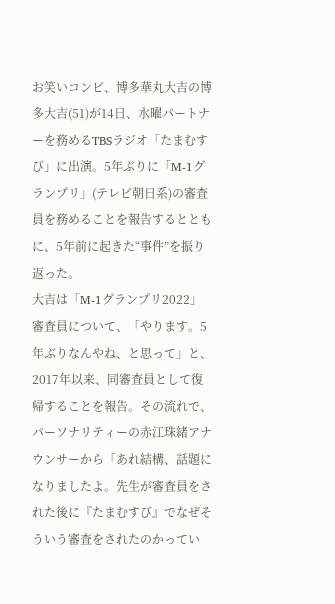お笑いコンビ、博多華丸大吉の博多大吉(51)が14日、水曜パートナーを務めるTBSラジオ「たまむすび」に出演。5年ぶりに「M-1グランプリ」(テレビ朝日系)の審査員を務めることを報告するとともに、5年前に起きた“事件”を振り返った。
大吉は「M-1グランプリ2022」審査員について、「やります。5年ぶりなんやね、と思って」と、2017年以来、同審査員として復帰することを報告。その流れで、パーソナリティーの赤江珠緒アナウンサーから「あれ結構、話題になりましたよ。先生が審査員をされた後に『たまむすび』でなぜそういう審査をされたのかってい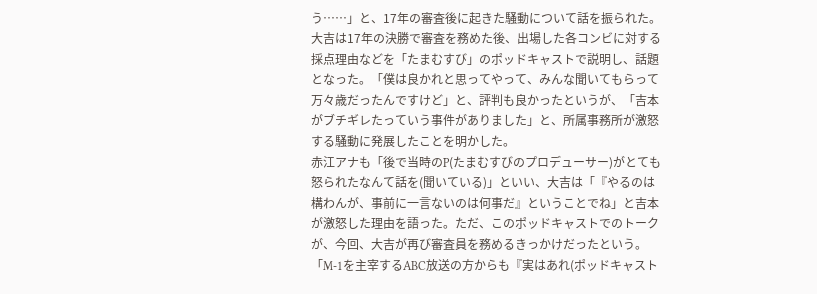う……」と、17年の審査後に起きた騒動について話を振られた。
大吉は17年の決勝で審査を務めた後、出場した各コンビに対する採点理由などを「たまむすび」のポッドキャストで説明し、話題となった。「僕は良かれと思ってやって、みんな聞いてもらって万々歳だったんですけど」と、評判も良かったというが、「吉本がブチギレたっていう事件がありました」と、所属事務所が激怒する騒動に発展したことを明かした。
赤江アナも「後で当時のP(たまむすびのプロデューサー)がとても怒られたなんて話を(聞いている)」といい、大吉は「『やるのは構わんが、事前に一言ないのは何事だ』ということでね」と吉本が激怒した理由を語った。ただ、このポッドキャストでのトークが、今回、大吉が再び審査員を務めるきっかけだったという。「M-1を主宰するABC放送の方からも『実はあれ(ポッドキャスト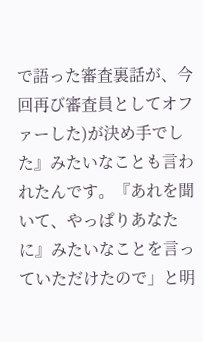で語った審査裏話が、今回再び審査員としてオファーした)が決め手でした』みたいなことも言われたんです。『あれを聞いて、やっぱりあなたに』みたいなことを言っていただけたので」と明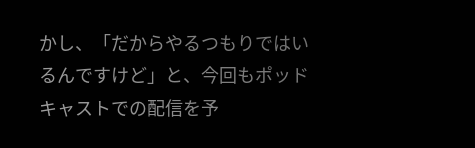かし、「だからやるつもりではいるんですけど」と、今回もポッドキャストでの配信を予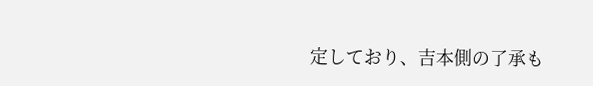定しており、吉本側の了承も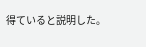得ていると説明した。